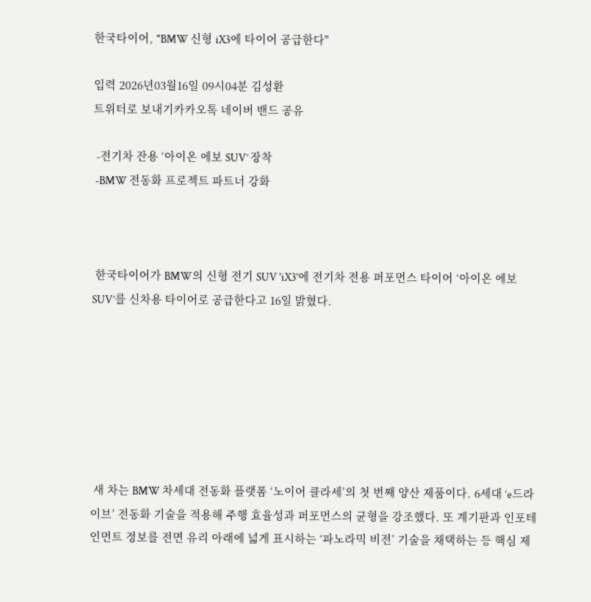한국타이어, "BMW 신형 iX3에 타이어 공급한다"

입력 2026년03월16일 09시04분 김성환
트위터로 보내기카카오톡 네이버 밴드 공유

 -전기차 잔용 ‘아이온 에보 SUV’ 장착
 -BMW 전동화 프로젝트 파트너 강화



 한국타이어가 BMW의 신형 전기 SUV 'iX3'에 전기차 전용 퍼포먼스 타이어 ‘아이온 에보 SUV’를 신차용 타이어로 공급한다고 16일 밝혔다.







 새 차는 BMW 차세대 전동화 플랫폼 ‘노이어 클라세’의 첫 번째 양산 제품이다. 6세대 ‘e드라이브’ 전동화 기술을 적용해 주행 효율성과 퍼포먼스의 균형을 강조했다. 또 계기판과 인포테인먼트 정보를 전면 유리 아래에 넓게 표시하는 ‘파노라믹 비전’ 기술을 채택하는 등 핵심 제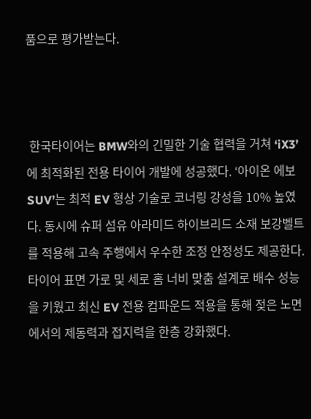품으로 평가받는다.



 한국타이어는 BMW와의 긴밀한 기술 협력을 거쳐 ‘iX3’에 최적화된 전용 타이어 개발에 성공했다. ‘아이온 에보 SUV’는 최적 EV 형상 기술로 코너링 강성을 10% 높였다. 동시에 슈퍼 섬유 아라미드 하이브리드 소재 보강벨트를 적용해 고속 주행에서 우수한 조정 안정성도 제공한다. 타이어 표면 가로 및 세로 홈 너비 맞춤 설계로 배수 성능을 키웠고 최신 EV 전용 컴파운드 적용을 통해 젖은 노면에서의 제동력과 접지력을 한층 강화했다.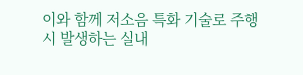이와 함께 저소음 특화 기술로 주행 시 발생하는 실내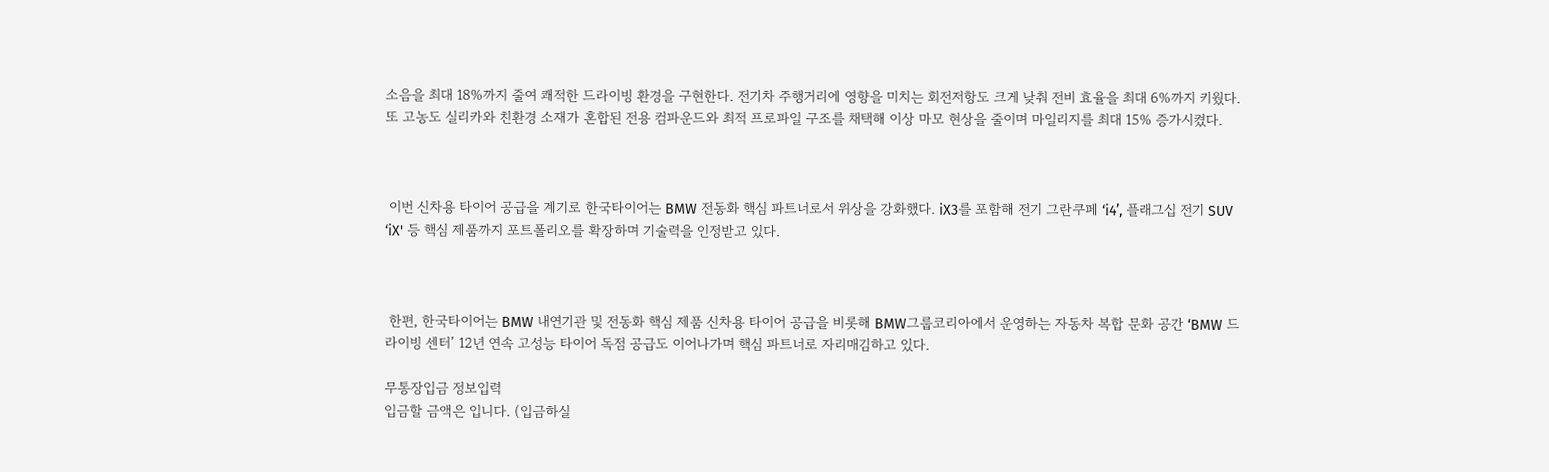소음을 최대 18%까지 줄여 쾌적한 드라이빙 환경을 구현한다. 전기차 주행거리에 영향을 미치는 회전저항도 크게 낮춰 전비 효율을 최대 6%까지 키웠다. 또 고농도 실리카와 친환경 소재가 혼합된 전용 컴파운드와 최적 프로파일 구조를 채택해 이상 마모 현상을 줄이며 마일리지를 최대 15% 증가시켰다.



 이번 신차용 타이어 공급을 계기로 한국타이어는 BMW 전동화 핵심 파트너로서 위상을 강화했다. iX3를 포함해 전기 그란쿠페 ‘i4’, 플래그십 전기 SUV ‘iX' 등 핵심 제품까지 포트폴리오를 확장하며 기술력을 인정받고 있다.



 한편, 한국타이어는 BMW 내연기관 및 전동화 핵심 제품 신차용 타이어 공급을 비롯해 BMW그룹코리아에서 운영하는 자동차 복합 문화 공간 ‘BMW 드라이빙 센터’ 12년 연속 고성능 타이어 독점 공급도 이어나가며 핵심 파트너로 자리매김하고 있다.

무통장입금 정보입력
입금할 금액은 입니다. (입금하실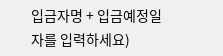입금자명 + 입금예정일자를 입력하세요)